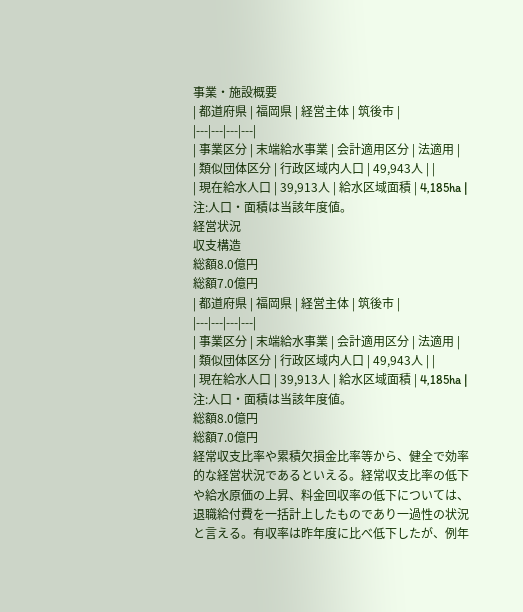事業・施設概要
| 都道府県 | 福岡県 | 経営主体 | 筑後市 |
|---|---|---|---|
| 事業区分 | 末端給水事業 | 会計適用区分 | 法適用 |
| 類似団体区分 | 行政区域内人口 | 49,943人 | |
| 現在給水人口 | 39,913人 | 給水区域面積 | 4,185ha |
注:人口・面積は当該年度値。
経営状況
収支構造
総額8.0億円
総額7.0億円
| 都道府県 | 福岡県 | 経営主体 | 筑後市 |
|---|---|---|---|
| 事業区分 | 末端給水事業 | 会計適用区分 | 法適用 |
| 類似団体区分 | 行政区域内人口 | 49,943人 | |
| 現在給水人口 | 39,913人 | 給水区域面積 | 4,185ha |
注:人口・面積は当該年度値。
総額8.0億円
総額7.0億円
経常収支比率や累積欠損金比率等から、健全で効率的な経営状況であるといえる。経常収支比率の低下や給水原価の上昇、料金回収率の低下については、退職給付費を一括計上したものであり一過性の状況と言える。有収率は昨年度に比べ低下したが、例年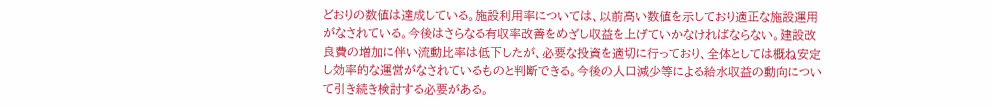どおりの数値は達成している。施設利用率については、以前高い数値を示しており適正な施設運用がなされている。今後はさらなる有収率改善をめざし収益を上げていかなければならない。建設改良費の増加に伴い流動比率は低下したが、必要な投資を適切に行っており、全体としては概ね安定し効率的な運営がなされているものと判断できる。今後の人口減少等による給水収益の動向について引き続き検討する必要がある。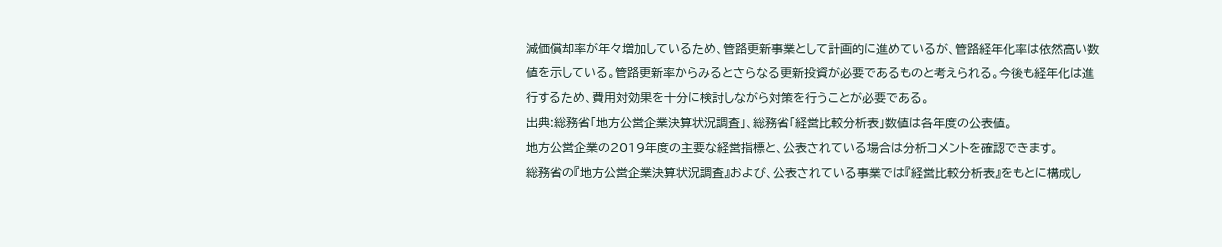減価償却率が年々増加しているため、管路更新事業として計画的に進めているが、管路経年化率は依然高い数値を示している。管路更新率からみるとさらなる更新投資が必要であるものと考えられる。今後も経年化は進行するため、費用対効果を十分に検討しながら対策を行うことが必要である。
出典:総務省「地方公営企業決算状況調査」、総務省「経営比較分析表」数値は各年度の公表値。
地方公営企業の2019年度の主要な経営指標と、公表されている場合は分析コメントを確認できます。
総務省の『地方公営企業決算状況調査』および、公表されている事業では『経営比較分析表』をもとに構成し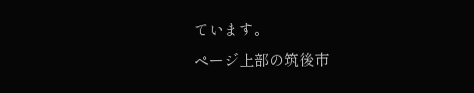ています。
ページ上部の筑後市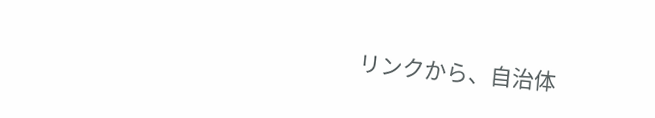リンクから、自治体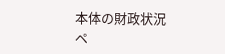本体の財政状況ペ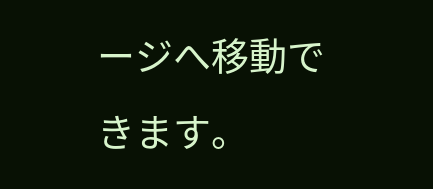ージへ移動できます。